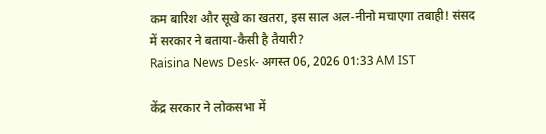कम बारिश और सूखे का खतरा, इस साल अल-नीनो मचाएगा तबाही! संसद में सरकार ने बताया-कैसी है तैयारी?
Raisina News Desk- अगस्त 06, 2026 01:33 AM IST

केंद्र सरकार ने लोकसभा में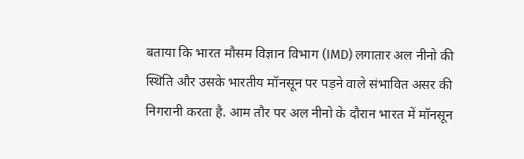बताया कि भारत मौसम विज्ञान विभाग (IMD) लगातार अल नीनो की स्थिति और उसके भारतीय मॉनसून पर पड़ने वाले संभावित असर की निगरानी करता है. आम तौर पर अल नीनो के दौरान भारत में मॉनसून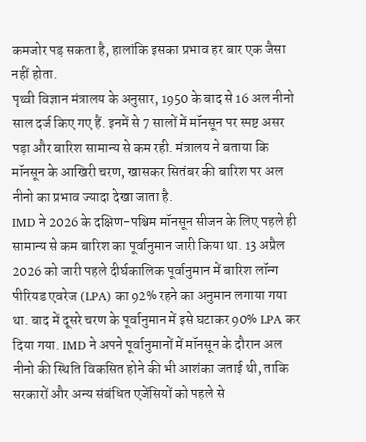कमजोर पड़ सकता है, हालांकि इसका प्रभाव हर बार एक जैसा नहीं होता.
पृथ्वी विज्ञान मंत्रालय के अनुसार, 1950 के बाद से 16 अल नीनो साल दर्ज किए गए हैं. इनमें से 7 सालों में मॉनसून पर स्पष्ट असर पड़ा और बारिश सामान्य से कम रही. मंत्रालय ने बताया कि मॉनसून के आखिरी चरण, खासकर सितंबर की बारिश पर अल नीनो का प्रभाव ज्यादा देखा जाता है.
IMD ने 2026 के दक्षिण-पश्चिम मॉनसून सीजन के लिए पहले ही सामान्य से कम बारिश का पूर्वानुमान जारी किया था. 13 अप्रैल 2026 को जारी पहले दीर्घकालिक पूर्वानुमान में बारिश लॉन्ग पीरियड एवरेज (LPA) का 92% रहने का अनुमान लगाया गया था. बाद में दूसरे चरण के पूर्वानुमान में इसे घटाकर 90% LPA कर दिया गया. IMD ने अपने पूर्वानुमानों में मॉनसून के दौरान अल नीनो की स्थिति विकसित होने की भी आशंका जताई थी, ताकि सरकारों और अन्य संबंधित एजेंसियों को पहले से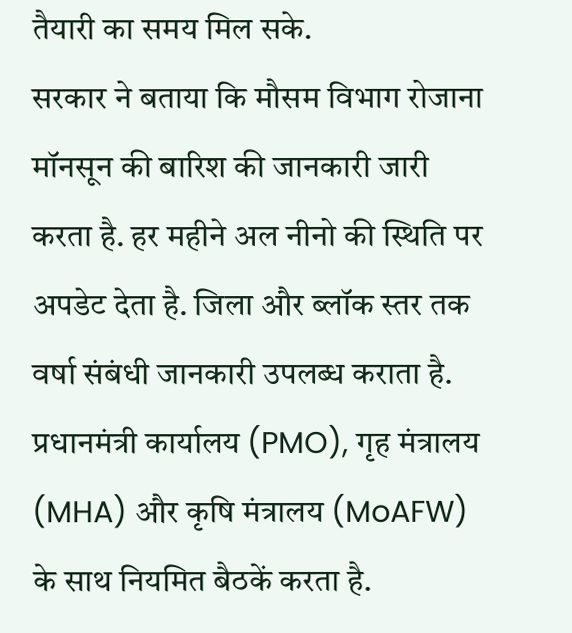तैयारी का समय मिल सके.
सरकार ने बताया कि मौसम विभाग रोजाना मॉनसून की बारिश की जानकारी जारी करता है. हर महीने अल नीनो की स्थिति पर अपडेट देता है. जिला और ब्लॉक स्तर तक वर्षा संबंधी जानकारी उपलब्ध कराता है. प्रधानमंत्री कार्यालय (PMO), गृह मंत्रालय (MHA) और कृषि मंत्रालय (MoAFW) के साथ नियमित बैठकें करता है.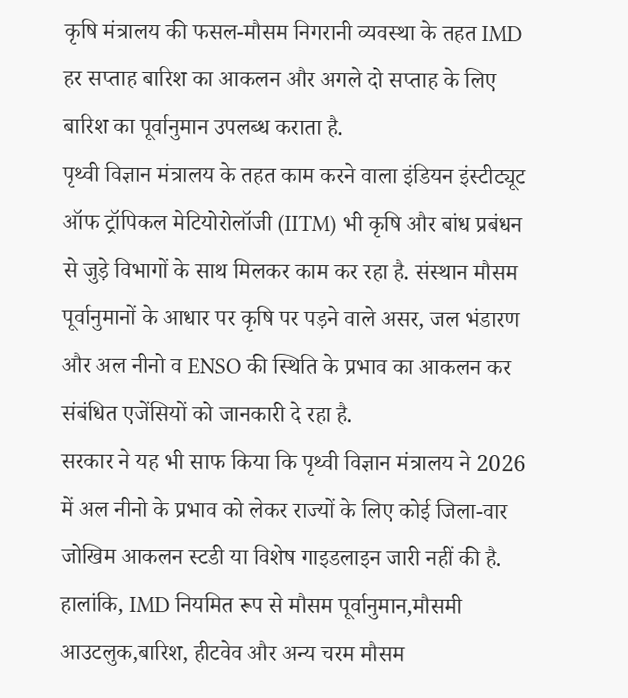कृषि मंत्रालय की फसल-मौसम निगरानी व्यवस्था के तहत IMD हर सप्ताह बारिश का आकलन और अगले दो सप्ताह के लिए बारिश का पूर्वानुमान उपलब्ध कराता है.
पृथ्वी विज्ञान मंत्रालय के तहत काम करने वाला इंडियन इंस्टीट्यूट ऑफ ट्रॉपिकल मेटियोरोलॉजी (IITM) भी कृषि और बांध प्रबंधन से जुड़े विभागों के साथ मिलकर काम कर रहा है. संस्थान मौसम पूर्वानुमानों के आधार पर कृषि पर पड़ने वाले असर, जल भंडारण और अल नीनो व ENSO की स्थिति के प्रभाव का आकलन कर संबंधित एजेंसियों को जानकारी दे रहा है.
सरकार ने यह भी साफ किया कि पृथ्वी विज्ञान मंत्रालय ने 2026 में अल नीनो के प्रभाव को लेकर राज्यों के लिए कोई जिला-वार जोखिम आकलन स्टडी या विशेष गाइडलाइन जारी नहीं की है. हालांकि, IMD नियमित रूप से मौसम पूर्वानुमान,मौसमी आउटलुक,बारिश, हीटवेव और अन्य चरम मौसम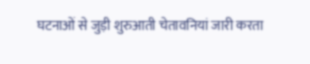घटनाओं से जुड़ी शुरुआती चेतावनियां जारी करता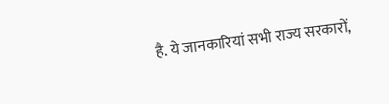है. ये जानकारियां सभी राज्य सरकारों,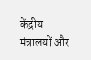केंद्रीय मंत्रालयों और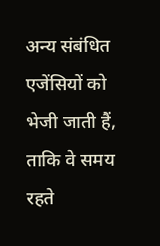अन्य संबंधित एजेंसियों को भेजी जाती हैं, ताकि वे समय रहते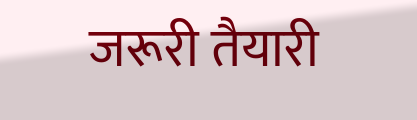जरूरी तैयारी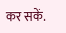कर सकें.